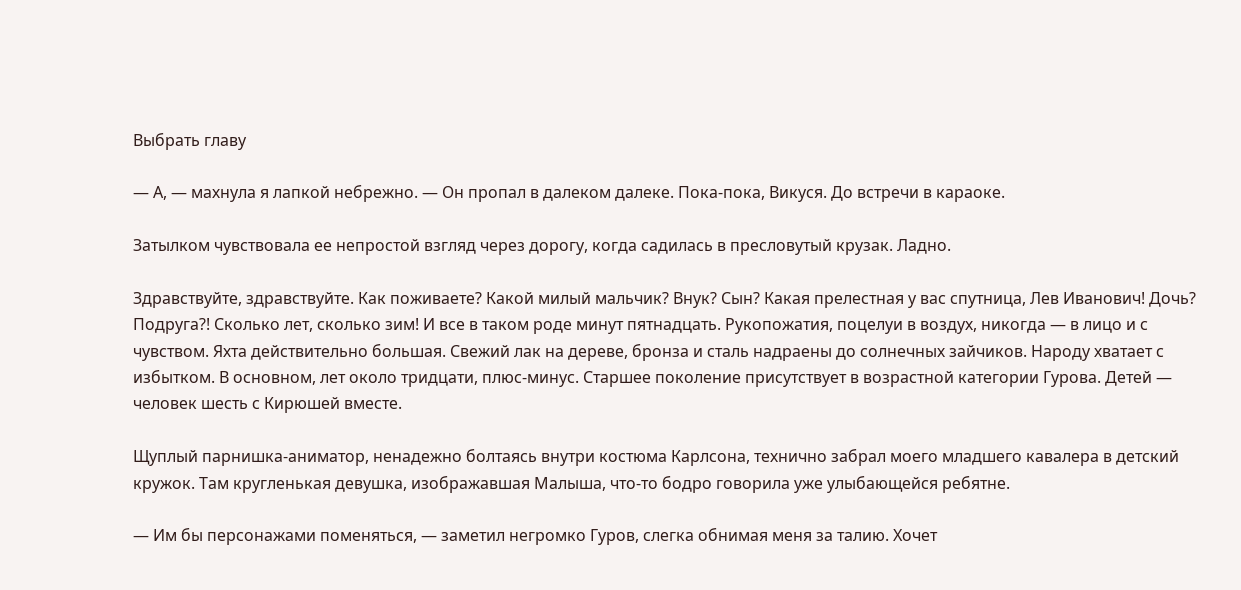Выбрать главу

— А, — махнула я лапкой небрежно. — Он пропал в далеком далеке. Пока-пока, Викуся. До встречи в караоке.

Затылком чувствовала ее непростой взгляд через дорогу, когда садилась в пресловутый крузак. Ладно.

Здравствуйте, здравствуйте. Как поживаете? Какой милый мальчик? Внук? Сын? Какая прелестная у вас спутница, Лев Иванович! Дочь? Подруга?! Сколько лет, сколько зим! И все в таком роде минут пятнадцать. Рукопожатия, поцелуи в воздух, никогда — в лицо и с чувством. Яхта действительно большая. Свежий лак на дереве, бронза и сталь надраены до солнечных зайчиков. Народу хватает с избытком. В основном, лет около тридцати, плюс-минус. Старшее поколение присутствует в возрастной категории Гурова. Детей — человек шесть с Кирюшей вместе.

Щуплый парнишка-аниматор, ненадежно болтаясь внутри костюма Карлсона, технично забрал моего младшего кавалера в детский кружок. Там кругленькая девушка, изображавшая Малыша, что-то бодро говорила уже улыбающейся ребятне.

— Им бы персонажами поменяться, — заметил негромко Гуров, слегка обнимая меня за талию. Хочет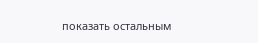показать остальным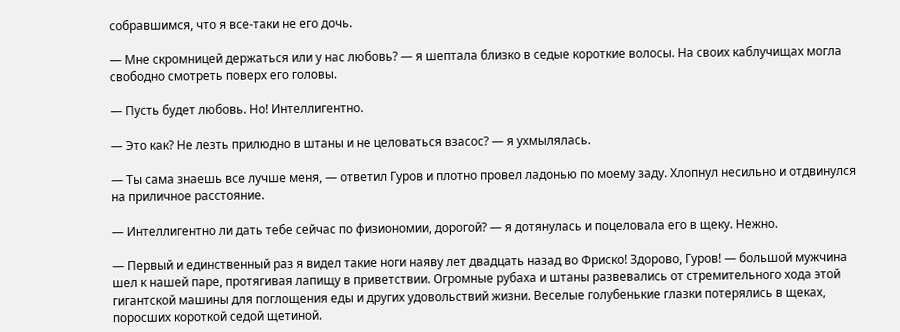собравшимся, что я все-таки не его дочь.

— Мне скромницей держаться или у нас любовь? — я шептала близко в седые короткие волосы. На своих каблучищах могла свободно смотреть поверх его головы.

— Пусть будет любовь. Но! Интеллигентно.

— Это как? Не лезть прилюдно в штаны и не целоваться взасос? — я ухмылялась.

— Ты сама знаешь все лучше меня, — ответил Гуров и плотно провел ладонью по моему заду. Хлопнул несильно и отдвинулся на приличное расстояние.

— Интеллигентно ли дать тебе сейчас по физиономии, дорогой? — я дотянулась и поцеловала его в щеку. Нежно.

— Первый и единственный раз я видел такие ноги наяву лет двадцать назад во Фриско! Здорово, Гуров! — большой мужчина шел к нашей паре, протягивая лапищу в приветствии. Огромные рубаха и штаны развевались от стремительного хода этой гигантской машины для поглощения еды и других удовольствий жизни. Веселые голубенькие глазки потерялись в щеках, поросших короткой седой щетиной.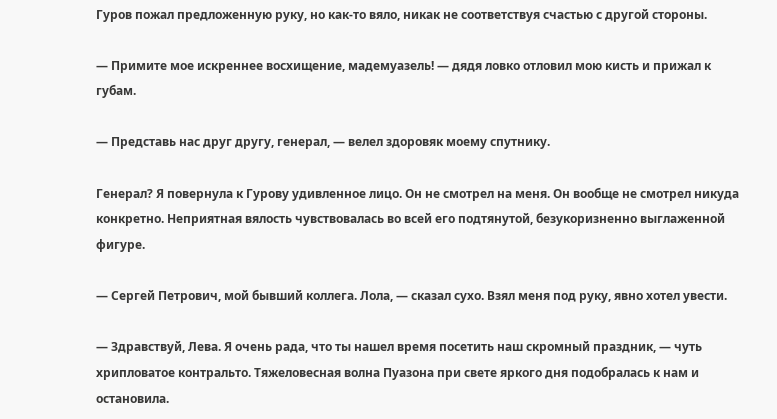Гуров пожал предложенную руку, но как-то вяло, никак не соответствуя счастью с другой стороны.

— Примите мое искреннее восхищение, мадемуазель! — дядя ловко отловил мою кисть и прижал к губам.

— Представь нас друг другу, генерал, — велел здоровяк моему спутнику.

Генерал? Я повернула к Гурову удивленное лицо. Он не смотрел на меня. Он вообще не смотрел никуда конкретно. Неприятная вялость чувствовалась во всей его подтянутой, безукоризненно выглаженной фигуре.

— Сергей Петрович, мой бывший коллега. Лола, — сказал сухо. Взял меня под руку, явно хотел увести.

— Здравствуй, Лева. Я очень рада, что ты нашел время посетить наш скромный праздник, — чуть хрипловатое контральто. Тяжеловесная волна Пуазона при свете яркого дня подобралась к нам и остановила.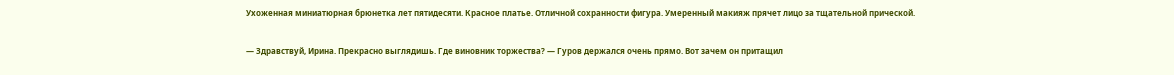Ухоженная миниатюрная брюнетка лет пятидесяти. Красное платье. Отличной сохранности фигура. Умеренный макияж прячет лицо за тщательной прической.

— Здравствуй, Ирина. Прекрасно выглядишь. Где виновник торжества? — Гуров держался очень прямо. Вот зачем он притащил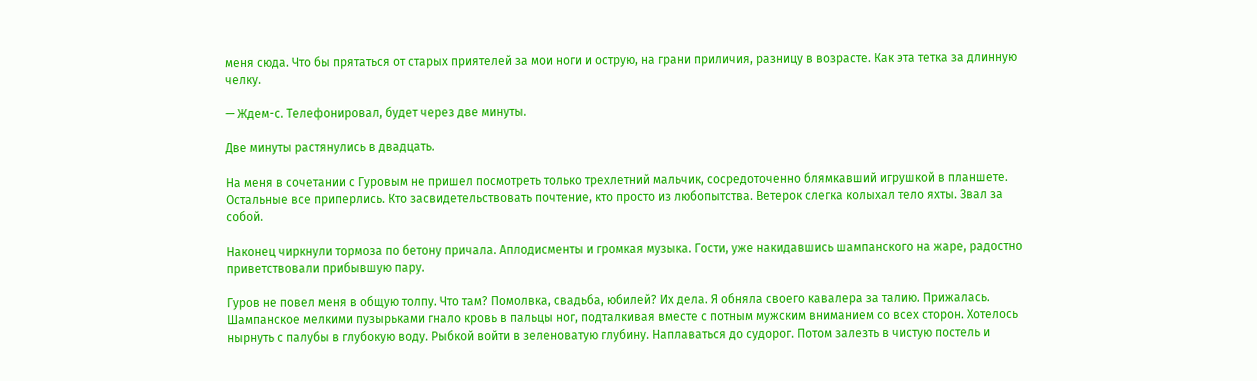меня сюда. Что бы прятаться от старых приятелей за мои ноги и острую, на грани приличия, разницу в возрасте. Как эта тетка за длинную челку.

— Ждем-с. Телефонировал, будет через две минуты.

Две минуты растянулись в двадцать.

На меня в сочетании с Гуровым не пришел посмотреть только трехлетний мальчик, сосредоточенно блямкавший игрушкой в планшете. Остальные все приперлись. Кто засвидетельствовать почтение, кто просто из любопытства. Ветерок слегка колыхал тело яхты. Звал за собой.

Наконец чиркнули тормоза по бетону причала. Аплодисменты и громкая музыка. Гости, уже накидавшись шампанского на жаре, радостно приветствовали прибывшую пару.

Гуров не повел меня в общую толпу. Что там? Помолвка, свадьба, юбилей? Их дела. Я обняла своего кавалера за талию. Прижалась. Шампанское мелкими пузырьками гнало кровь в пальцы ног, подталкивая вместе с потным мужским вниманием со всех сторон. Хотелось нырнуть с палубы в глубокую воду. Рыбкой войти в зеленоватую глубину. Наплаваться до судорог. Потом залезть в чистую постель и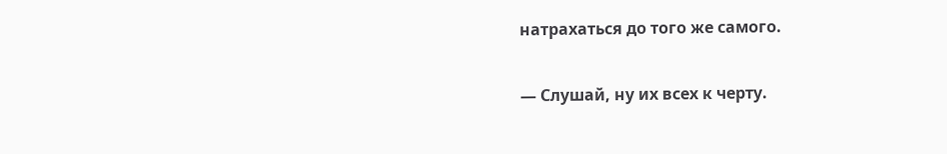натрахаться до того же самого.

— Слушай, ну их всех к черту.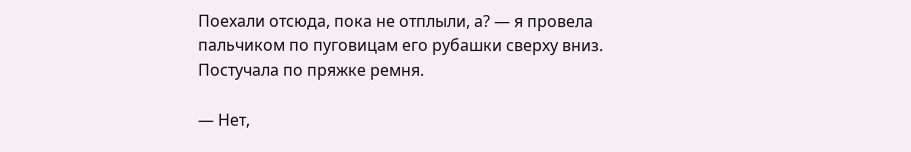Поехали отсюда, пока не отплыли, а? — я провела пальчиком по пуговицам его рубашки сверху вниз. Постучала по пряжке ремня.

— Нет,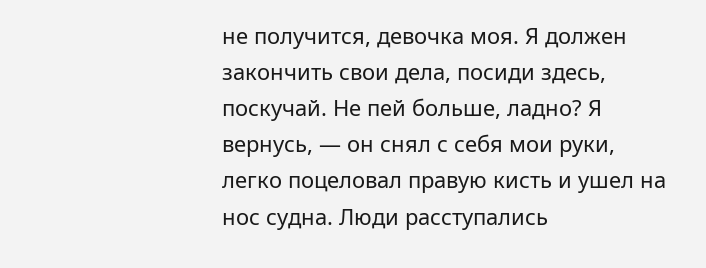не получится, девочка моя. Я должен закончить свои дела, посиди здесь, поскучай. Не пей больше, ладно? Я вернусь, — он снял с себя мои руки, легко поцеловал правую кисть и ушел на нос судна. Люди расступались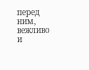перед ним, вежливо и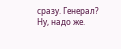сразу. Генерал? Ну, надо же.